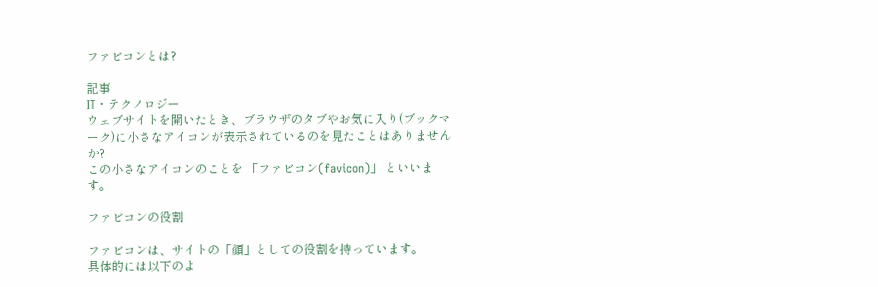ファビコンとは?

記事
IT・テクノロジー
ウェブサイトを開いたとき、ブラウザのタブやお気に入り(ブックマーク)に小さなアイコンが表示されているのを見たことはありませんか?
この小さなアイコンのことを 「ファビコン(favicon)」 といいます。

ファビコンの役割

ファビコンは、サイトの「顔」としての役割を持っています。
具体的には以下のよ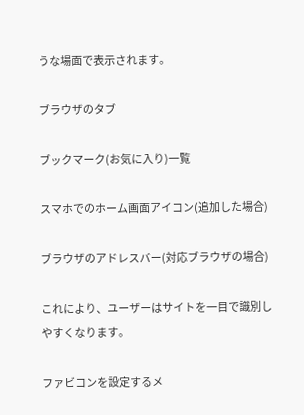うな場面で表示されます。

ブラウザのタブ

ブックマーク(お気に入り)一覧

スマホでのホーム画面アイコン(追加した場合)

ブラウザのアドレスバー(対応ブラウザの場合)

これにより、ユーザーはサイトを一目で識別しやすくなります。

ファビコンを設定するメ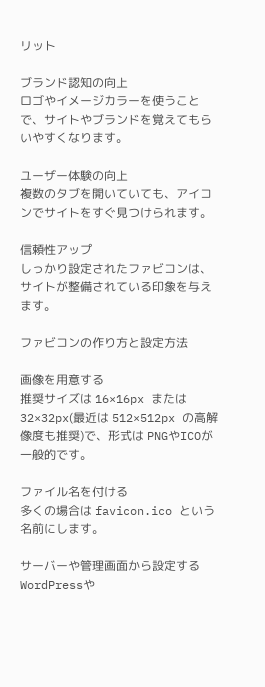リット

ブランド認知の向上
ロゴやイメージカラーを使うことで、サイトやブランドを覚えてもらいやすくなります。

ユーザー体験の向上
複数のタブを開いていても、アイコンでサイトをすぐ見つけられます。

信頼性アップ
しっかり設定されたファビコンは、サイトが整備されている印象を与えます。

ファビコンの作り方と設定方法

画像を用意する
推奨サイズは 16×16px または 32×32px(最近は 512×512px の高解像度も推奨)で、形式は PNGやICOが一般的です。

ファイル名を付ける
多くの場合は favicon.ico という名前にします。

サーバーや管理画面から設定する
WordPressや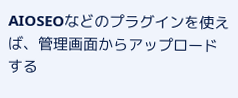AIOSEOなどのプラグインを使えば、管理画面からアップロードする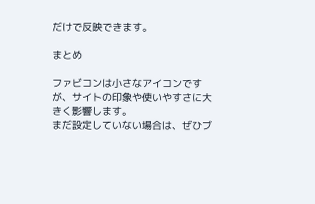だけで反映できます。

まとめ

ファビコンは小さなアイコンですが、サイトの印象や使いやすさに大きく影響します。
まだ設定していない場合は、ぜひブ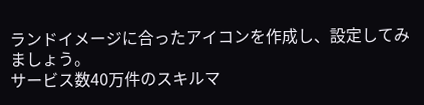ランドイメージに合ったアイコンを作成し、設定してみましょう。
サービス数40万件のスキルマ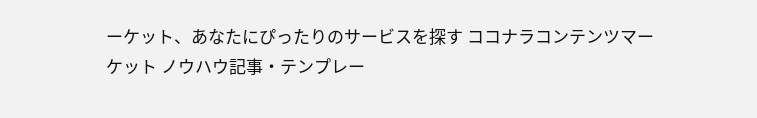ーケット、あなたにぴったりのサービスを探す ココナラコンテンツマーケット ノウハウ記事・テンプレー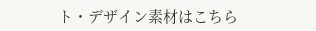ト・デザイン素材はこちら